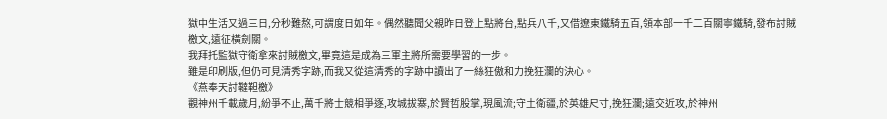獄中生活又過三日,分秒難熬,可謂度日如年。偶然聽聞父親昨日登上點將台,點兵八千,又借遼東鐵騎五百,領本部一千二百關寧鐵騎,發布討賊檄文,遠征橫劍關。
我拜托監獄守衛拿來討賊檄文,畢竟這是成為三軍主將所需要學習的一步。
雖是印刷版,但仍可見清秀字跡,而我又從這清秀的字跡中讀出了一絲狂傲和力挽狂瀾的決心。
《燕奉天討韃靼檄》
觀神州千載歲月,紛爭不止,萬千將士競相爭逐,攻城拔寨,於賢哲股掌,現風流;守土衛疆,於英雄尺寸,挽狂瀾;遠交近攻,於神州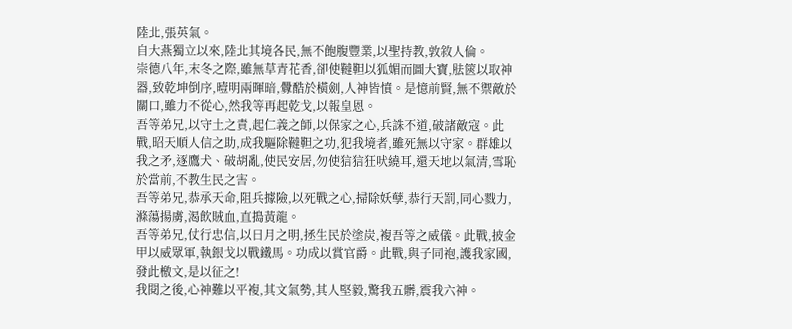陸北,張英氣。
自大燕獨立以來,陸北其境各民,無不飽腹豐業,以聖持教,敦敘人倫。
崇德八年,末冬之際,雖無草青花香,卻使韃靼以狐媚而圖大寶,胠篋以取神器,致乾坤倒序,曀明兩暉暗,釁酷於橫劍,人神皆憤。是憶前賢,無不禦敵於關口,雖力不從心,然我等再起乾戈,以報皇恩。
吾等弟兄,以守土之責,起仁義之師,以保家之心,兵誅不道,破諸敵寇。此戰,昭天順人信之助,成我驅除韃靼之功,犯我境者,雖死無以守家。群雄以我之矛,逐鷹犬、破胡亂,使民安居,勿使狺狺狂吠繞耳,還天地以氣清,雪恥於當前,不教生民之害。
吾等弟兄,恭承天命,阻兵據險,以死戰之心,掃除妖孽,恭行天罰,同心戮力,滌蕩揚虜,渴飲賊血,直搗黃龍。
吾等弟兄,仗行忠信,以日月之明,拯生民於塗炭,複吾等之威儀。此戰,披金甲以威眾軍,執銀戈以戰鐵馬。功成以賞官爵。此戰,與子同袍,護我家國,發此檄文,是以征之!
我閱之後,心神難以平複,其文氣勢,其人堅毅,驚我五髒,震我六神。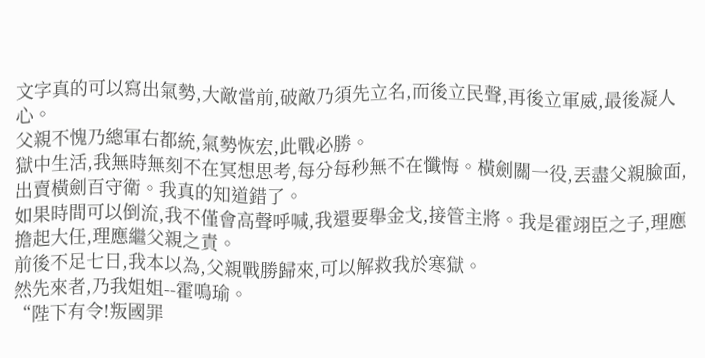文字真的可以寫出氣勢,大敵當前,破敵乃須先立名,而後立民聲,再後立軍威,最後凝人心。
父親不愧乃總軍右都統,氣勢恢宏,此戰必勝。
獄中生活,我無時無刻不在冥想思考,每分每秒無不在懺悔。橫劍關一役,丟盡父親臉面,出賣橫劍百守衛。我真的知道錯了。
如果時間可以倒流,我不僅會高聲呼喊,我還要舉金戈,接管主將。我是霍翊臣之子,理應擔起大任,理應繼父親之責。
前後不足七日,我本以為,父親戰勝歸來,可以解救我於寒獄。
然先來者,乃我姐姐--霍鳴瑜。
“陛下有令!叛國罪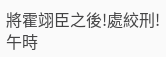將霍翊臣之後!處絞刑!午時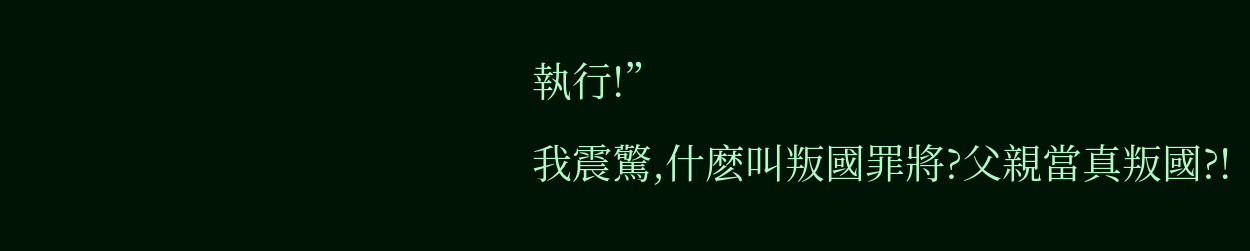執行!”
我震驚,什麽叫叛國罪將?父親當真叛國?!